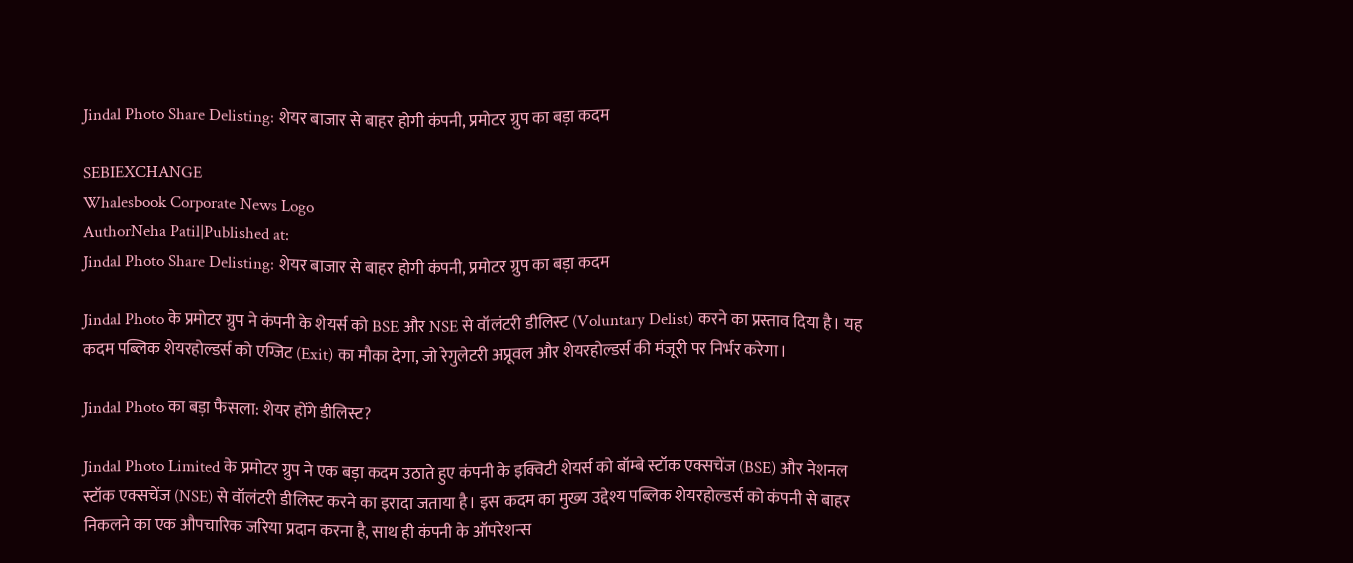Jindal Photo Share Delisting: शेयर बाजार से बाहर होगी कंपनी, प्रमोटर ग्रुप का बड़ा कदम

SEBIEXCHANGE
Whalesbook Corporate News Logo
AuthorNeha Patil|Published at:
Jindal Photo Share Delisting: शेयर बाजार से बाहर होगी कंपनी, प्रमोटर ग्रुप का बड़ा कदम

Jindal Photo के प्रमोटर ग्रुप ने कंपनी के शेयर्स को BSE और NSE से वॉलंटरी डीलिस्ट (Voluntary Delist) करने का प्रस्ताव दिया है। यह कदम पब्लिक शेयरहोल्डर्स को एग्जिट (Exit) का मौका देगा, जो रेगुलेटरी अप्रूवल और शेयरहोल्डर्स की मंजूरी पर निर्भर करेगा।

Jindal Photo का बड़ा फैसला: शेयर होंगे डीलिस्ट?

Jindal Photo Limited के प्रमोटर ग्रुप ने एक बड़ा कदम उठाते हुए कंपनी के इक्विटी शेयर्स को बॉम्बे स्टॉक एक्सचेंज (BSE) और नेशनल स्टॉक एक्सचेंज (NSE) से वॉलंटरी डीलिस्ट करने का इरादा जताया है। इस कदम का मुख्य उद्देश्य पब्लिक शेयरहोल्डर्स को कंपनी से बाहर निकलने का एक औपचारिक जरिया प्रदान करना है, साथ ही कंपनी के ऑपरेशन्स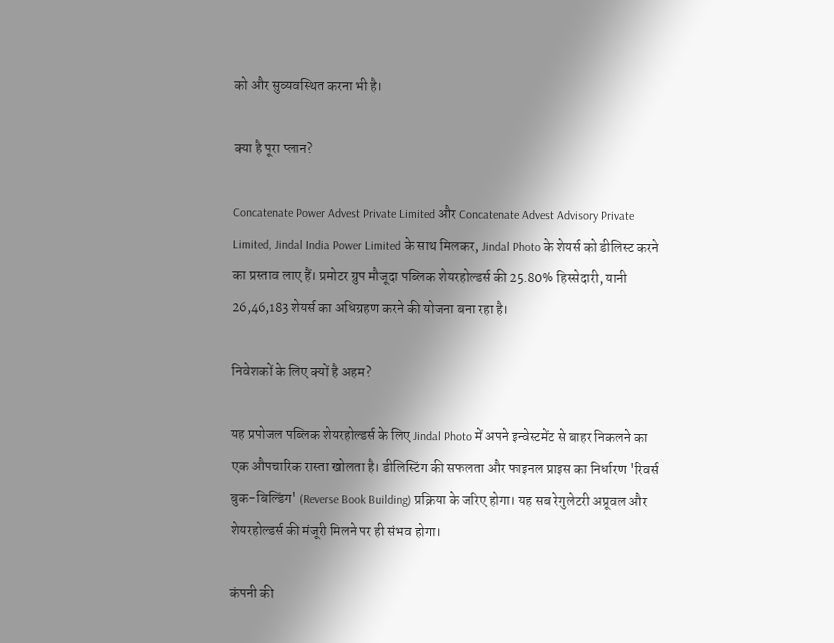को और सुव्यवस्थित करना भी है।

क्या है पूरा प्लान?

Concatenate Power Advest Private Limited और Concatenate Advest Advisory Private Limited, Jindal India Power Limited के साथ मिलकर, Jindal Photo के शेयर्स को डीलिस्ट करने का प्रस्ताव लाए हैं। प्रमोटर ग्रुप मौजूदा पब्लिक शेयरहोल्डर्स की 25.80% हिस्सेदारी, यानी 26,46,183 शेयर्स का अधिग्रहण करने की योजना बना रहा है।

निवेशकों के लिए क्यों है अहम?

यह प्रपोजल पब्लिक शेयरहोल्डर्स के लिए Jindal Photo में अपने इन्वेस्टमेंट से बाहर निकलने का एक औपचारिक रास्ता खोलता है। डीलिस्टिंग की सफलता और फाइनल प्राइस का निर्धारण 'रिवर्स बुक-बिल्डिंग' (Reverse Book Building) प्रक्रिया के जरिए होगा। यह सब रेगुलेटरी अप्रूवल और शेयरहोल्डर्स की मंजूरी मिलने पर ही संभव होगा।

कंपनी की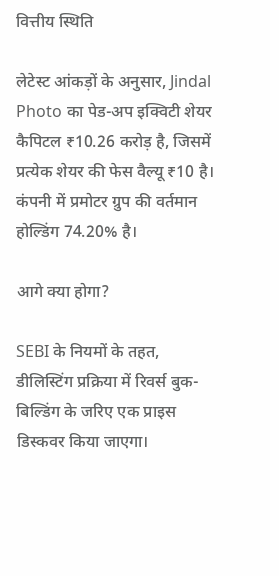वित्तीय स्थिति

लेटेस्ट आंकड़ों के अनुसार, Jindal Photo का पेड-अप इक्विटी शेयर कैपिटल ₹10.26 करोड़ है, जिसमें प्रत्येक शेयर की फेस वैल्यू ₹10 है। कंपनी में प्रमोटर ग्रुप की वर्तमान होल्डिंग 74.20% है।

आगे क्या होगा?

SEBI के नियमों के तहत, डीलिस्टिंग प्रक्रिया में रिवर्स बुक-बिल्डिंग के जरिए एक प्राइस डिस्कवर किया जाएगा।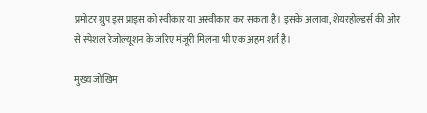प्रमोटर ग्रुप इस प्राइस को स्वीकार या अस्वीकार कर सकता है। इसके अलावा, शेयरहोल्डर्स की ओर से स्पेशल रेजोल्यूशन के जरिए मंजूरी मिलना भी एक अहम शर्त है।

मुख्य जोखिम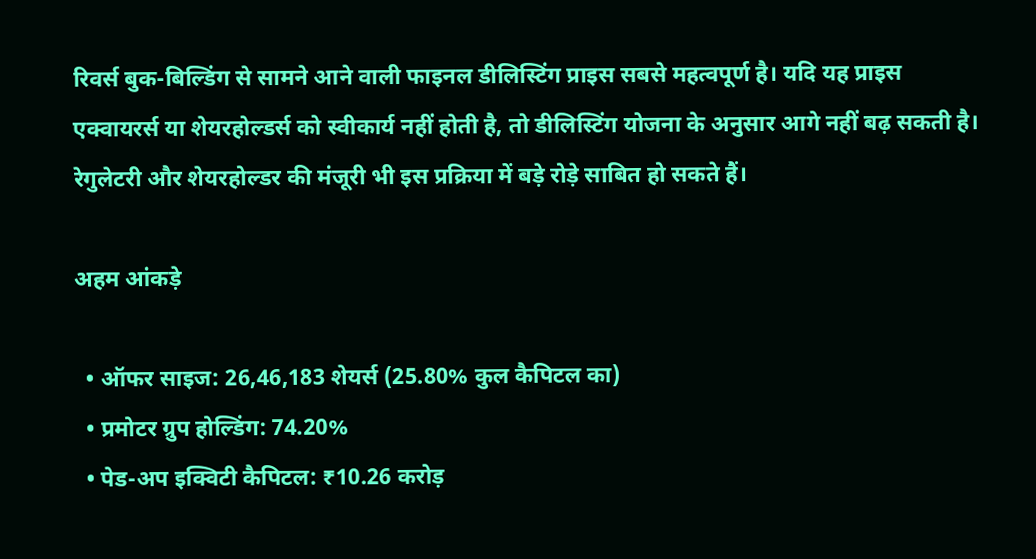रिवर्स बुक-बिल्डिंग से सामने आने वाली फाइनल डीलिस्टिंग प्राइस सबसे महत्वपूर्ण है। यदि यह प्राइस एक्वायरर्स या शेयरहोल्डर्स को स्वीकार्य नहीं होती है, तो डीलिस्टिंग योजना के अनुसार आगे नहीं बढ़ सकती है। रेगुलेटरी और शेयरहोल्डर की मंजूरी भी इस प्रक्रिया में बड़े रोड़े साबित हो सकते हैं।

अहम आंकड़े

  • ऑफर साइज: 26,46,183 शेयर्स (25.80% कुल कैपिटल का)
  • प्रमोटर ग्रुप होल्डिंग: 74.20%
  • पेड-अप इक्विटी कैपिटल: ₹10.26 करोड़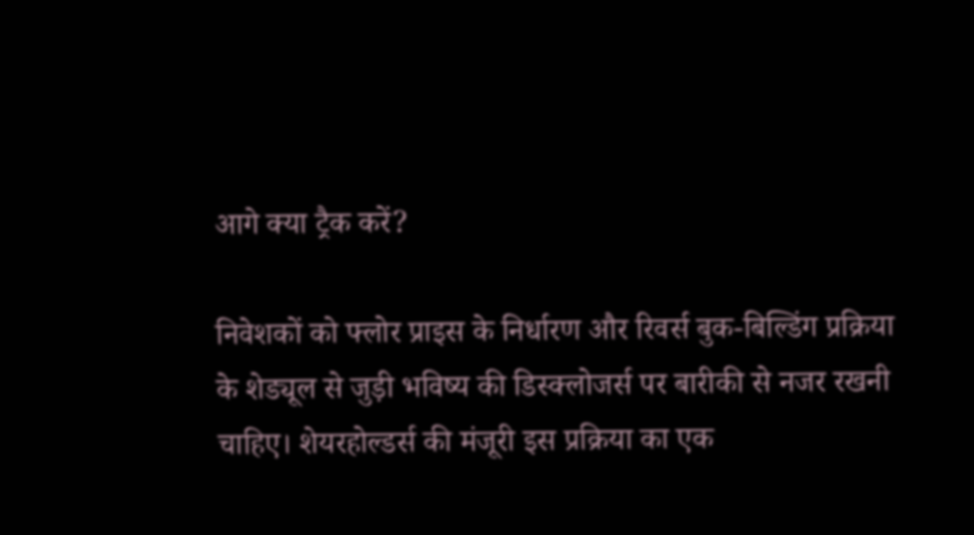आगे क्या ट्रैक करें?

निवेशकों को फ्लोर प्राइस के निर्धारण और रिवर्स बुक-बिल्डिंग प्रक्रिया के शेड्यूल से जुड़ी भविष्य की डिस्क्लोजर्स पर बारीकी से नजर रखनी चाहिए। शेयरहोल्डर्स की मंजूरी इस प्रक्रिया का एक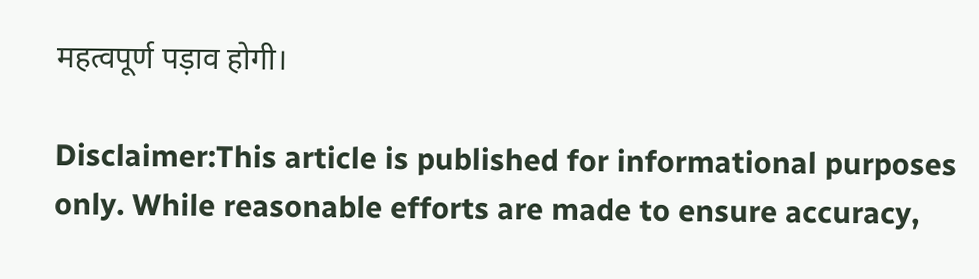महत्वपूर्ण पड़ाव होगी।

Disclaimer:This article is published for informational purposes only. While reasonable efforts are made to ensure accuracy,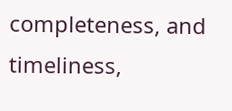completeness, and timeliness,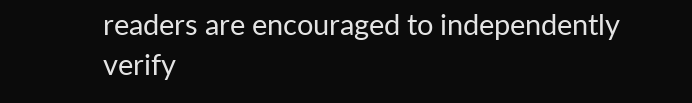readers are encouraged to independently verify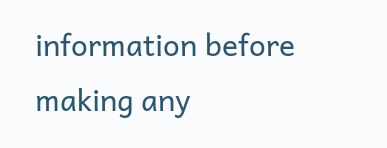information before making any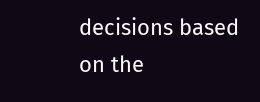decisions based on the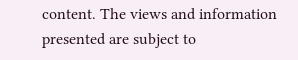content. The views and information presented are subject to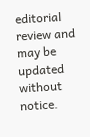editorial review and may be updated without notice.